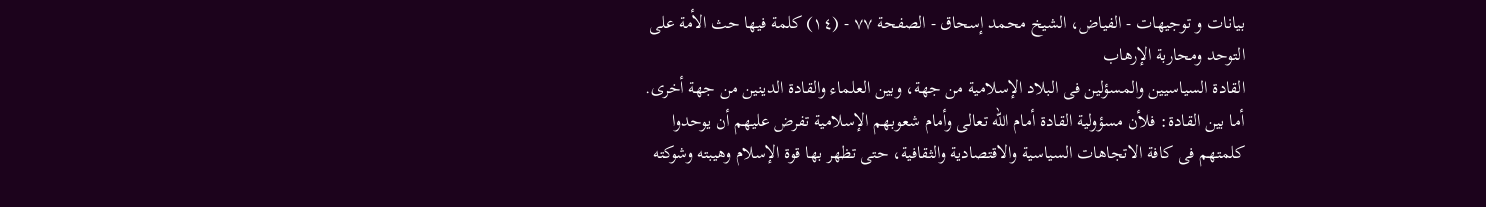بيانات و توجيهات - الفياض، الشيخ محمد إسحاق - الصفحة ٧٧ - (١٤) كلمة فيها حث الأمة على التوحد ومحاربة الإرهاب
القادة السياسيين والمسؤلين فى البلاد الإسلامية من جهة، وبين العلماء والقادة الدينين من جهة أخرى.
أما بين القادة: فلأن مسؤولية القادة أمام الله تعالى وأمام شعوبهم الإسلامية تفرض عليهم أن يوحدوا كلمتهم فى كافة الاتجاهات السياسية والاقتصادية والثقافية، حتى تظهر بها قوة الإسلام وهيبته وشوكته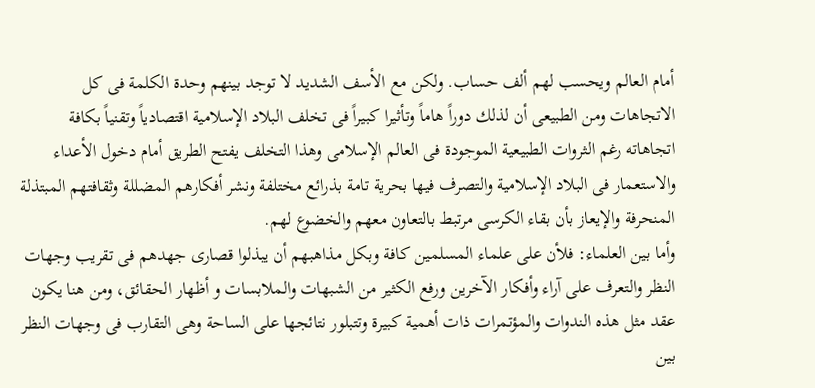أمام العالم ويحسب لهم ألف حساب. ولكن مع الأسف الشديد لا توجد بينهم وحدة الكلمة فى كل الاتجاهات ومن الطبيعى أن لذلك دوراً هاماً وتأثيرا كبيراً فى تخلف البلاد الإسلامية اقتصادياً وتقنياً بكافة اتجاهاته رغم الثروات الطبيعية الموجودة فى العالم الإسلامى وهذا التخلف يفتح الطريق أمام دخول الأعداء والاستعمار فى البلاد الإسلامية والتصرف فيها بحرية تامة بذرائع مختلفة ونشر أفكارهم المضللة وثقافتهم المبتذلة المنحرفة والإيعاز بأن بقاء الكرسى مرتبط بالتعاون معهم والخضوع لهم.
وأما بين العلماء: فلأن على علماء المسلمين كافة وبكل مذاهبهم أن يبذلوا قصارى جهدهم فى تقريب وجهات النظر والتعرف على آراء وأفكار الآخرين ورفع الكثير من الشبهات والملابسات و أظهار الحقائق، ومن هنا يكون عقد مثل هذه الندوات والمؤتمرات ذات أهمية كبيرة وتتبلور نتائجها على الساحة وهى التقارب فى وجهات النظر بين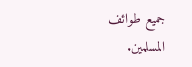جميع طوائف المسلمين.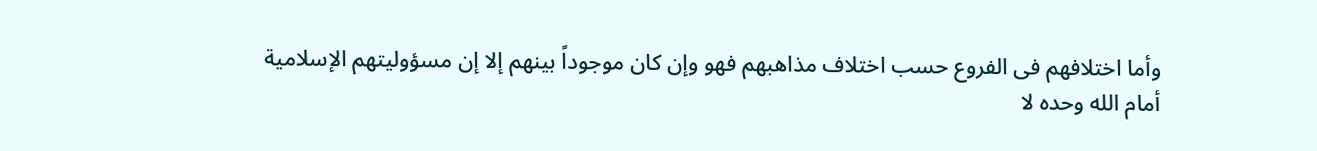وأما اختلافهم فى الفروع حسب اختلاف مذاهبهم فهو وإن كان موجوداً بينهم إلا إن مسؤوليتهم الإسلامية أمام الله وحده لا